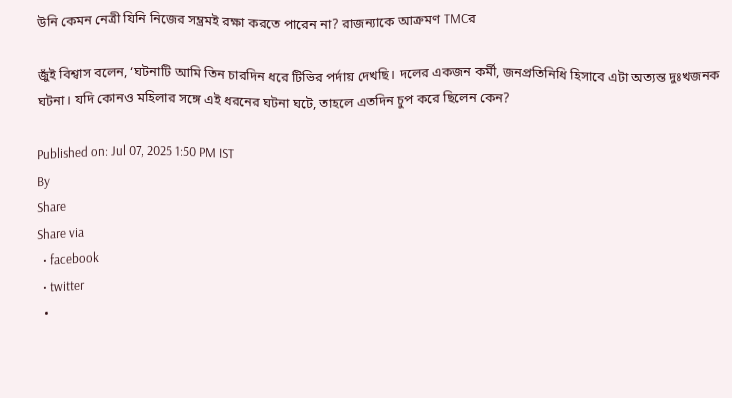উনি কেমন নেত্রী যিনি নিজের সম্ভ্রমই রক্ষা করতে পারেন না? রাজন্যাকে আক্রমণ TMCর

জুঁই বিশ্বাস বলেন, ‘ঘটনাটি আমি তিন চারদিন ধরে টিভির পর্দায় দেখছি। দলের একজন কর্মী, জনপ্রতিনিধি হিসাবে এটা অত্যন্ত দুঃখজনক ঘটনা। যদি কোনও মহিলার সঙ্গে এই ধরনের ঘটনা ঘটে, তাহলে এতদিন চুপ করে ছিলেন কেন?

Published on: Jul 07, 2025 1:50 PM IST
By
Share
Share via
  • facebook
  • twitter
  •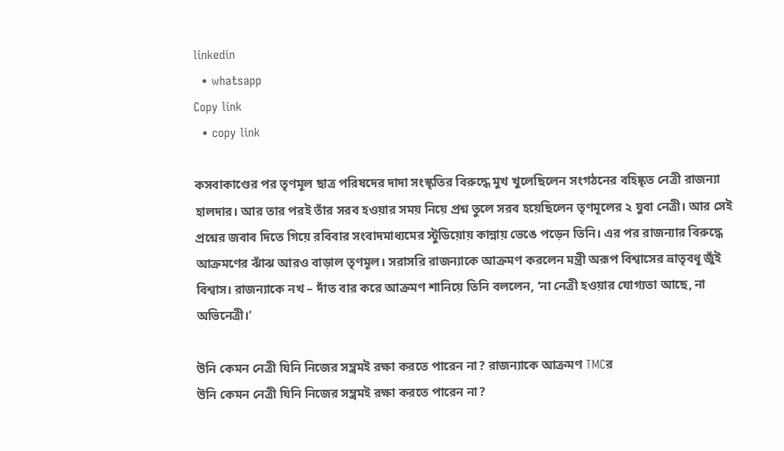linkedin
  • whatsapp
Copy link
  • copy link

কসবাকাণ্ডের পর তৃণমূল ছাত্র পরিষদের দাদা সংস্কৃতির বিরুদ্ধে মুখ খুলেছিলেন সংগঠনের বহিষ্কৃত নেত্রী রাজন্যা হালদার। আর তার পরই তাঁর সরব হওয়ার সময় নিয়ে প্রশ্ন তুলে সরব হয়েছিলেন তৃণমূলের ২ যুবা নেত্রী। আর সেই প্রশ্নের জবাব দিতে গিয়ে রবিবার সংবাদমাধ্যমের স্টুডিয়োয় কান্নায় ভেঙে পড়েন তিনি। এর পর রাজন্যার বিরুদ্ধে আক্রমণের ঝাঁঝ আরও বাড়াল তৃণমূল। সরাসরি রাজন্যাকে আক্রমণ করলেন মন্ত্রী অরূপ বিশ্বাসের ভ্রাতৃবধূ জুঁই বিশ্বাস। রাজন্যাকে নখ – দাঁত বার করে আক্রমণ শানিয়ে তিনি বললেন, ‘না নেত্রী হওয়ার যোগ্যতা আছে, না অভিনেত্রী।’

উনি কেমন নেত্রী যিনি নিজের সম্ভ্রমই রক্ষা করতে পারেন না? রাজন্যাকে আক্রমণ TMCর
উনি কেমন নেত্রী যিনি নিজের সম্ভ্রমই রক্ষা করতে পারেন না?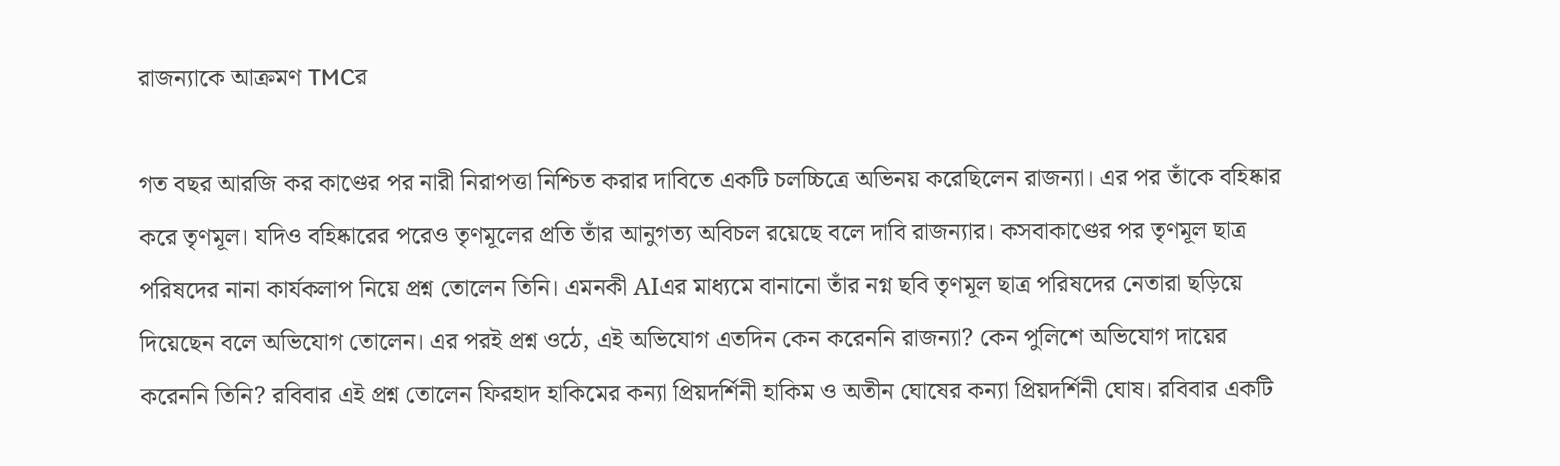রাজন্যাকে আক্রমণ TMCর

গত বছর আরজি কর কাণ্ডের পর নারী নিরাপত্তা নিশ্চিত করার দাবিতে একটি চলচ্চিত্রে অভিনয় করেছিলেন রাজন্যা। এর পর তাঁকে বহিষ্কার করে তৃণমূল। যদিও বহিষ্কারের পরেও তৃণমূলের প্রতি তাঁর আনুগত্য অবিচল রয়েছে বলে দাবি রাজন্যার। কসবাকাণ্ডের পর তৃণমূল ছাত্র পরিষদের নানা কার্যকলাপ নিয়ে প্রশ্ন তোলেন তিনি। এমনকী AIএর মাধ্যমে বানানো তাঁর নগ্ন ছবি তৃণমূল ছাত্র পরিষদের নেতারা ছড়িয়ে দিয়েছেন বলে অভিযোগ তোলেন। এর পরই প্রশ্ন ওঠে, এই অভিযোগ এতদিন কেন করেননি রাজন্যা? কেন পুলিশে অভিযোগ দায়ের করেননি তিনি? রবিবার এই প্রশ্ন তোলেন ফিরহাদ হাকিমের কন্যা প্রিয়দর্শিনী হাকিম ও অতীন ঘোষের কন্যা প্রিয়দর্শিনী ঘোষ। রবিবার একটি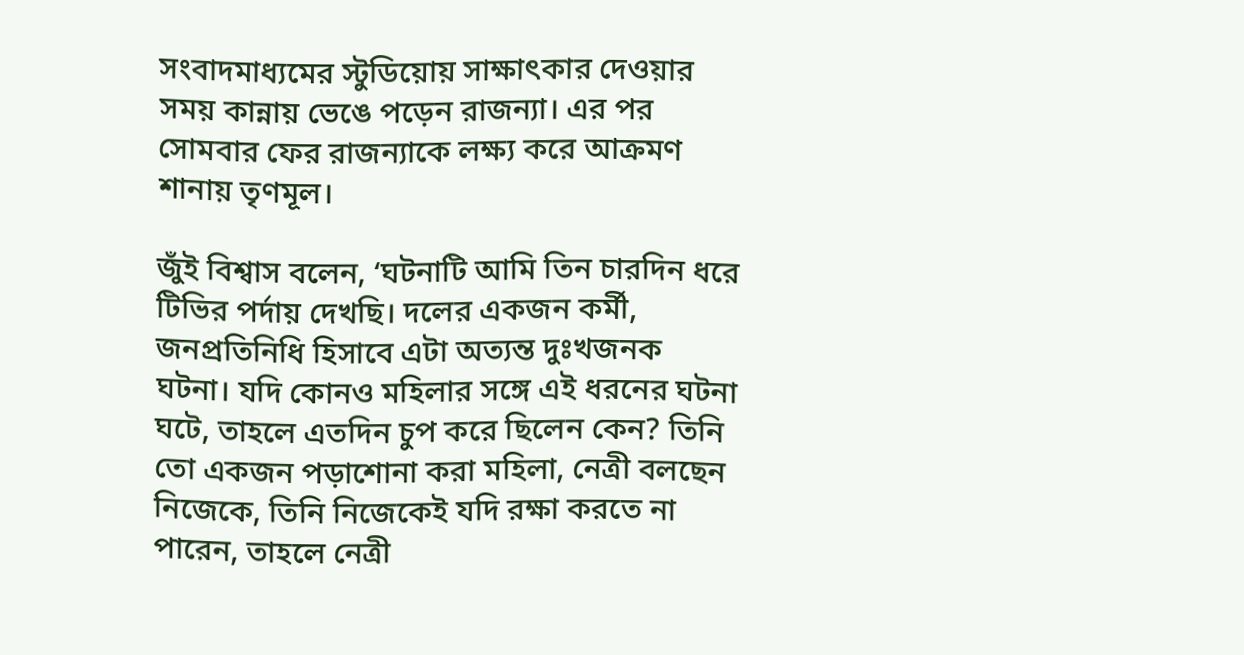সংবাদমাধ্যমের স্টুডিয়োয় সাক্ষাৎকার দেওয়ার সময় কান্নায় ভেঙে পড়েন রাজন্যা। এর পর সোমবার ফের রাজন্যাকে লক্ষ্য করে আক্রমণ শানায় তৃণমূল।

জুঁই বিশ্বাস বলেন, ‘ঘটনাটি আমি তিন চারদিন ধরে টিভির পর্দায় দেখছি। দলের একজন কর্মী, জনপ্রতিনিধি হিসাবে এটা অত্যন্ত দুঃখজনক ঘটনা। যদি কোনও মহিলার সঙ্গে এই ধরনের ঘটনা ঘটে, তাহলে এতদিন চুপ করে ছিলেন কেন? তিনি তো একজন পড়াশোনা করা মহিলা, নেত্রী বলছেন নিজেকে, তিনি নিজেকেই যদি রক্ষা করতে না পারেন, তাহলে নেত্রী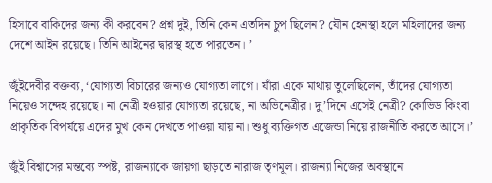হিসাবে বাকিদের জন্য কী করবেন? প্রশ্ন দুই, তিনি কেন এতদিন চুপ ছিলেন? যৌন হেনস্থা হলে মহিলাদের জন্য দেশে আইন রয়েছে। তিনি আইনের দ্বারস্থ হতে পারতেন। ’

জুঁইদেবীর বক্তব্য, ‘যোগ্যতা বিচারের জন্যও যোগ্যতা লাগে। যাঁরা একে মাথায় তুলেছিলেন, তাঁদের যোগ্যতা নিয়েও সন্দেহ রয়েছে। না নেত্রী হওয়ার যোগ্যতা রয়েছে, না অভিনেত্রীর। দু’দিনে এসেই নেত্রী? কোভিড কিংবা প্রাকৃতিক বিপর্যয়ে এদের মুখ কেন দেখতে পাওয়া যায় না। শুধু ব্যক্তিগত এজেন্ডা নিয়ে রাজনীতি করতে আসে।’

জুঁই বিশ্বাসের মন্তব্যে স্পষ্ট, রাজন্যাকে জায়গা ছাড়তে নারাজ তৃণমূল। রাজন্যা নিজের অবস্থানে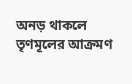অনড় থাকলে তৃণমূলের আক্রমণ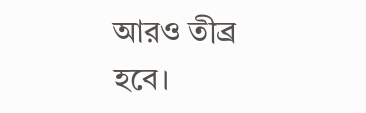আরও তীব্র হবে।